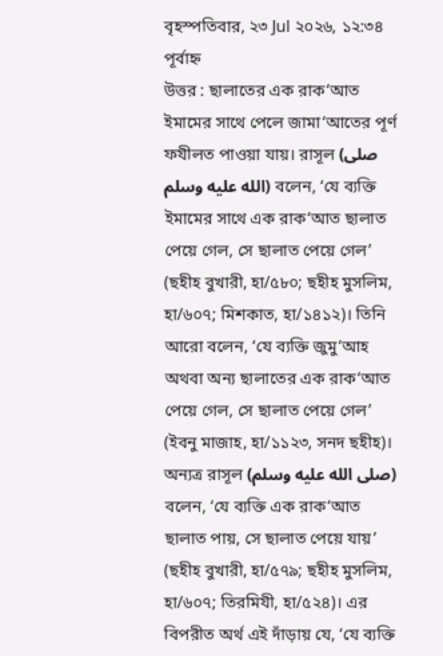বৃহস্পতিবার, ২৩ Jul ২০২৬, ১২:৩৪ পূর্বাহ্ন
উত্তর : ছালাতের এক রাক‘আত ইমামের সাথে পেলে জামা‘আতের পূর্ণ ফযীলত পাওয়া যায়। রাসূল (صلى الله عليه وسلم) বলেন, ‘যে ব্যক্তি ইমামের সাথে এক রাক‘আত ছালাত পেয়ে গেল, সে ছালাত পেয়ে গেল’ (ছহীহ বুখারী, হা/৫৮০; ছহীহ মুসলিম, হা/৬০৭; মিশকাত, হা/১৪১২)। তিনি আরো বলেন, ‘যে ব্যক্তি জুমু‘আহ অথবা অন্য ছালাতের এক রাক‘আত পেয়ে গেল, সে ছালাত পেয়ে গেল’ (ইবনু মাজাহ, হা/১১২৩, সনদ ছহীহ)। অন্যত্র রাসূল (صلى الله عليه وسلم) বলেন, ‘যে ব্যক্তি এক রাক‘আত ছালাত পায়, সে ছালাত পেয়ে যায়’ (ছহীহ বুখারী, হা/৫৭৯; ছহীহ মুসলিম, হা/৬০৭; তিরমিযী, হা/৫২৪)। এর বিপরীত অর্থ এই দাঁড়ায় যে, ‘যে ব্যক্তি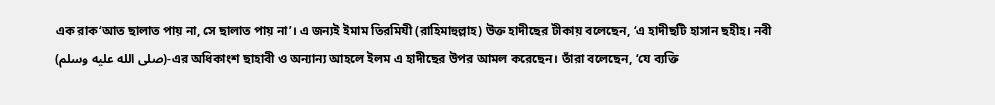এক রাক‘আত ছালাত পায় না, সে ছালাত পায় না’। এ জন্যই ইমাম তিরমিযী (রাহিমাহুল্লাহ) উক্ত হাদীছের টীকায় বলেছেন, ‘এ হাদীছটি হাসান ছহীহ। নবী (صلى الله عليه وسلم)-এর অধিকাংশ ছাহাবী ও অন্যান্য আহলে ইলম এ হাদীছের উপর আমল করেছেন। তাঁরা বলেছেন, ‘যে ব্যক্তি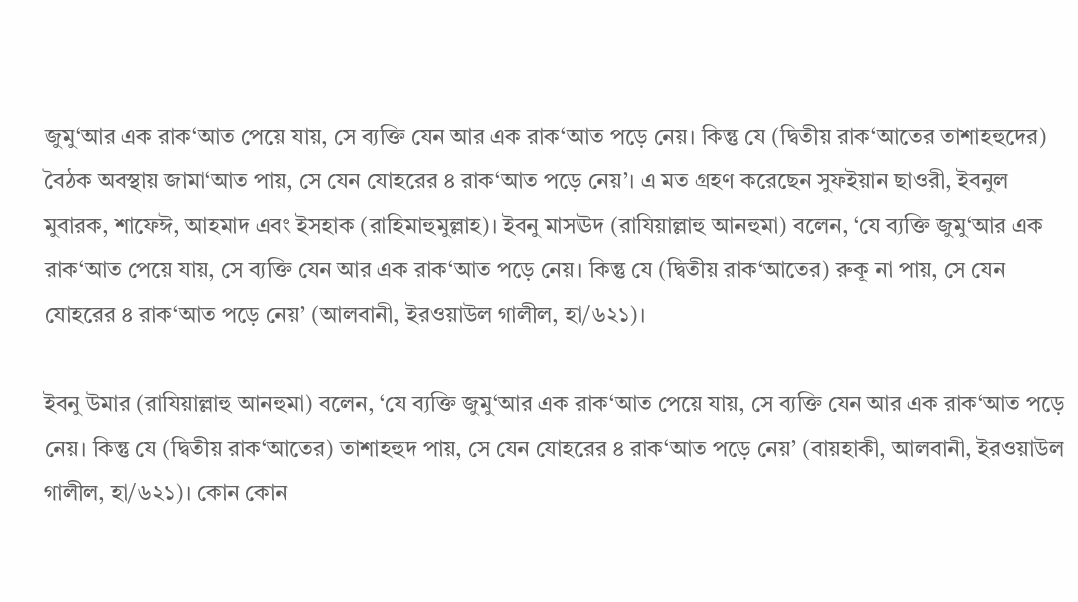জুমু‘আর এক রাক‘আত পেয়ে যায়, সে ব্যক্তি যেন আর এক রাক‘আত পড়ে নেয়। কিন্তু যে (দ্বিতীয় রাক‘আতের তাশাহহুদের) বৈঠক অবস্থায় জামা‘আত পায়, সে যেন যোহরের ৪ রাক‘আত পড়ে নেয়’। এ মত গ্রহণ করেছেন সুফইয়ান ছাওরী, ইবনুল মুবারক, শাফেঈ, আহমাদ এবং ইসহাক (রাহিমাহুমুল্লাহ)। ইবনু মাসঊদ (রাযিয়াল্লাহু আনহুমা) বলেন, ‘যে ব্যক্তি জুমু‘আর এক রাক‘আত পেয়ে যায়, সে ব্যক্তি যেন আর এক রাক‘আত পড়ে নেয়। কিন্তু যে (দ্বিতীয় রাক‘আতের) রুকূ না পায়, সে যেন যোহরের ৪ রাক‘আত পড়ে নেয়’ (আলবানী, ইরওয়াউল গালীল, হা/৬২১)।

ইবনু উমার (রাযিয়াল্লাহু আনহুমা) বলেন, ‘যে ব্যক্তি জুমু‘আর এক রাক‘আত পেয়ে যায়, সে ব্যক্তি যেন আর এক রাক‘আত পড়ে নেয়। কিন্তু যে (দ্বিতীয় রাক‘আতের) তাশাহহুদ পায়, সে যেন যোহরের ৪ রাক‘আত পড়ে নেয়’ (বায়হাকী, আলবানী, ইরওয়াউল গালীল, হা/৬২১)। কোন কোন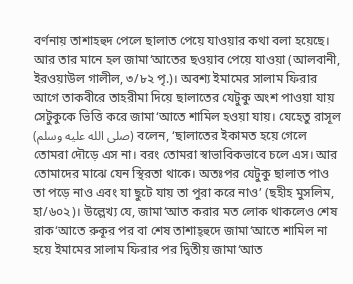বর্ণনায় তাশাহহুদ পেলে ছালাত পেয়ে যাওয়ার কথা বলা হয়েছে। আর তার মানে হল জামা‘আতের ছওয়াব পেয়ে যাওয়া (আলবানী, ইরওয়াউল গালীল, ৩/৮২ পৃ.)। অবশ্য ইমামের সালাম ফিরার আগে তাকবীরে তাহরীমা দিয়ে ছালাতের যেটুকু অংশ পাওয়া যায় সেটুকুকে ভিত্তি করে জামা‘আতে শামিল হওয়া যায়। যেহেতু রাসূল (صلى الله عليه وسلم) বলেন, ‘ছালাতের ইকামত হয়ে গেলে তোমরা দৌড়ে এস না। বরং তোমরা স্বাভাবিকভাবে চলে এস। আর তোমাদের মাঝে যেন স্থিরতা থাকে। অতঃপর যেটুকু ছালাত পাও তা পড়ে নাও এবং যা ছুটে যায় তা পুরা করে নাও’ (ছহীহ মুসলিম, হা/৬০২)। উল্লেখ্য যে, জামা‘আত করার মত লোক থাকলেও শেষ রাক‘আতে রুকূর পর বা শেষ তাশাহ্‌হুদে জামা‘আতে শামিল না হয়ে ইমামের সালাম ফিরার পর দ্বিতীয় জামা‘আত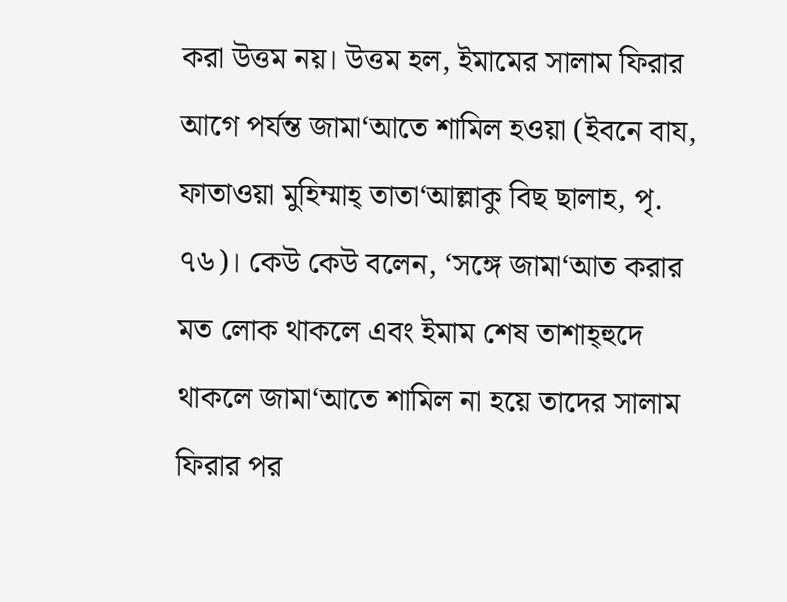করা উত্তম নয়। উত্তম হল, ইমামের সালাম ফিরার আগে পর্যন্ত জামা‘আতে শামিল হওয়া (ইবনে বায, ফাতাওয়া মুহিম্মাহ্ তাতা‘আল্লাকু বিছ ছালাহ, পৃ. ৭৬)। কেউ কেউ বলেন, ‘সঙ্গে জামা‘আত করার মত লোক থাকলে এবং ইমাম শেষ তাশাহ্হুদে থাকলে জামা‘আতে শামিল না হয়ে তাদের সালাম ফিরার পর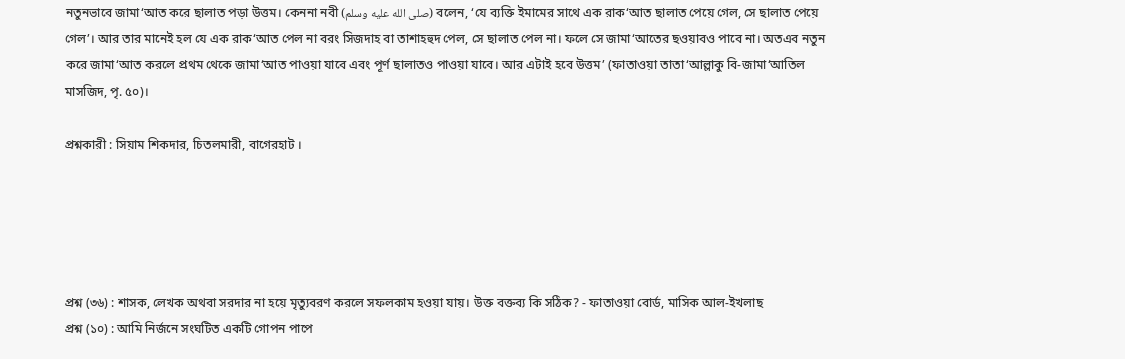নতুনভাবে জামা‘আত করে ছালাত পড়া উত্তম। কেননা নবী (صلى الله عليه وسلم) বলেন, ‘যে ব্যক্তি ইমামের সাথে এক রাক‘আত ছালাত পেয়ে গেল, সে ছালাত পেয়ে গেল’। আর তার মানেই হল যে এক রাক‘আত পেল না বরং সিজদাহ বা তাশাহহুদ পেল, সে ছালাত পেল না। ফলে সে জামা‘আতের ছওয়াবও পাবে না। অতএব নতুন করে জামা‘আত করলে প্রথম থেকে জামা‘আত পাওয়া যাবে এবং পূর্ণ ছালাতও পাওয়া যাবে। আর এটাই হবে উত্তম’ (ফাতাওয়া তাতা‘আল্লাকু বি-জামা‘আতিল মাসজিদ, পৃ. ৫০)।

প্রশ্নকারী : সিয়াম শিকদার, চিতলমারী, বাগেরহাট ।





প্রশ্ন (৩৬) : শাসক, লেখক অথবা সরদার না হয়ে মৃত্যুবরণ করলে সফলকাম হওয়া যায়। উক্ত বক্তব্য কি সঠিক? - ফাতাওয়া বোর্ড, মাসিক আল-ইখলাছ
প্রশ্ন (১০) : আমি নির্জনে সংঘটিত একটি গোপন পাপে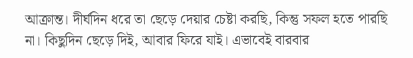আক্রান্ত। দীর্ঘদিন ধরে তা ছেড়ে দেয়ার চেষ্টা করছি, কিন্তু সফল হতে পারছি না। কিছুদিন ছেড়ে দিই, আবার ফিরে যাই। এভাবেই বারবার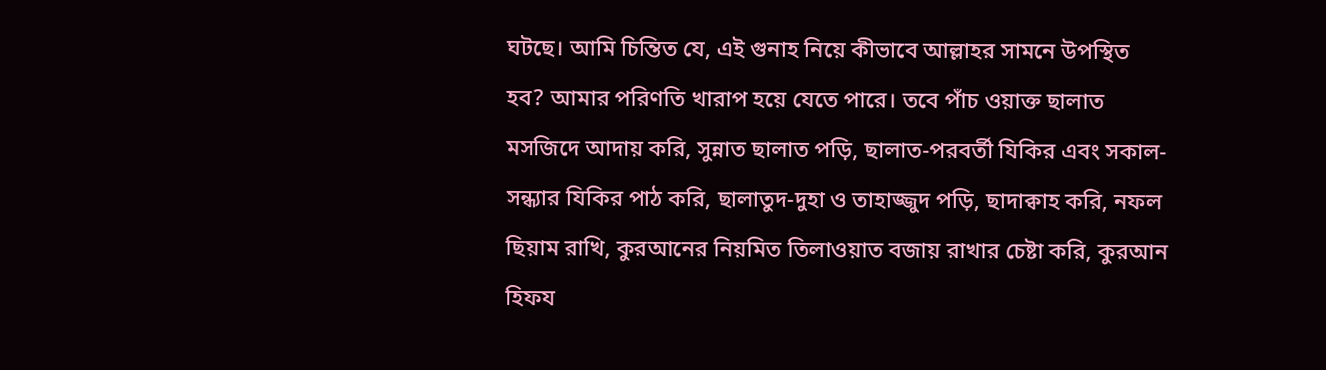ঘটছে। আমি চিন্তিত যে, এই গুনাহ নিয়ে কীভাবে আল্লাহর সামনে উপস্থিত হব? আমার পরিণতি খারাপ হয়ে যেতে পারে। তবে পাঁচ ওয়াক্ত ছালাত মসজিদে আদায় করি, সুন্নাত ছালাত পড়ি, ছালাত-পরবর্তী যিকির এবং সকাল-সন্ধ্যার যিকির পাঠ করি, ছালাতুদ-দুহা ও তাহাজ্জুদ পড়ি, ছাদাক্বাহ করি, নফল ছিয়াম রাখি, কুরআনের নিয়মিত তিলাওয়াত বজায় রাখার চেষ্টা করি, কুরআন হিফয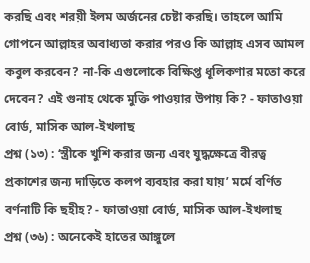করছি এবং শরয়ী ইলম অর্জনের চেষ্টা করছি। তাহলে আমি গোপনে আল্লাহর অবাধ্যতা করার পরও কি আল্লাহ এসব আমল কবুল করবেন? না-কি এগুলোকে বিক্ষিপ্ত ধূলিকণার মতো করে দেবেন? এই গুনাহ থেকে মুক্তি পাওয়ার উপায় কি? - ফাতাওয়া বোর্ড, মাসিক আল-ইখলাছ
প্রশ্ন (১৩) : ‘স্ত্রীকে খুশি করার জন্য এবং যুদ্ধক্ষেত্রে বীরত্ব প্রকাশের জন্য দাড়িতে কলপ ব্যবহার করা যায়’ মর্মে বর্ণিত বর্ণনাটি কি ছহীহ? - ফাতাওয়া বোর্ড, মাসিক আল-ইখলাছ
প্রশ্ন (৩৬) : অনেকেই হাতের আঙ্গুলে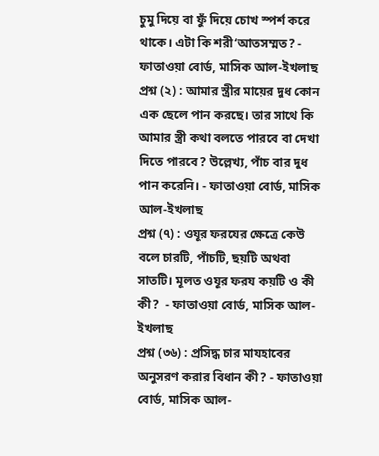চুমু দিয়ে বা ফুঁ দিয়ে চোখ স্পর্শ করে থাকে। এটা কি শরী‘আতসম্মত? - ফাতাওয়া বোর্ড, মাসিক আল-ইখলাছ
প্রশ্ন (২) : আমার স্ত্রীর মায়ের দুধ কোন এক ছেলে পান করছে। তার সাথে কি আমার স্ত্রী কথা বলতে পারবে বা দেখা দিতে পারবে? উল্লেখ্য, পাঁচ বার দুধ পান করেনি। - ফাতাওয়া বোর্ড, মাসিক আল-ইখলাছ
প্রশ্ন (৭) : ওযূর ফরযের ক্ষেত্রে কেউ বলে চারটি, পাঁচটি, ছয়টি অথবা সাতটি। মূলত ওযূর ফরয কয়টি ও কী কী?  - ফাতাওয়া বোর্ড, মাসিক আল-ইখলাছ
প্রশ্ন (৩৬) : প্রসিদ্ধ চার মাযহাবের অনুসরণ করার বিধান কী? - ফাতাওয়া বোর্ড, মাসিক আল-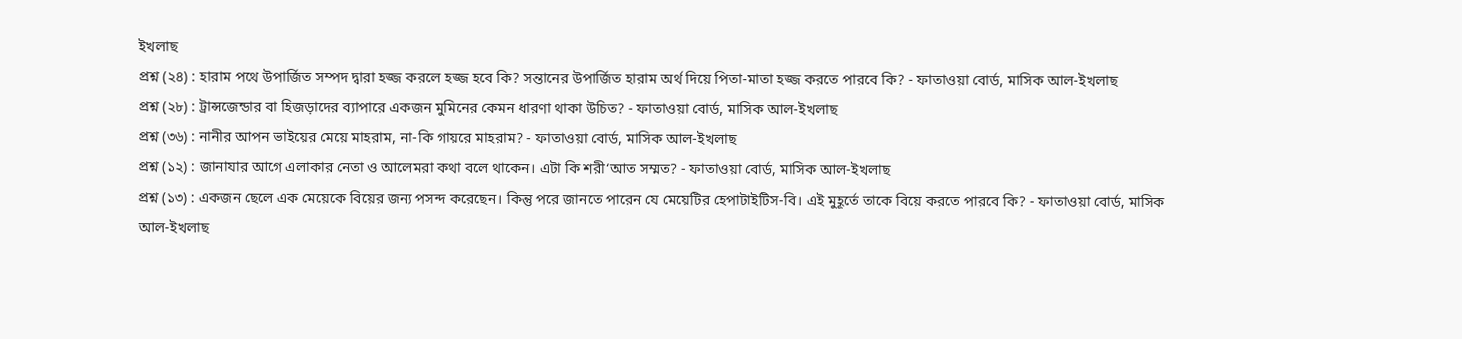ইখলাছ
প্রশ্ন (২৪) : হারাম পথে উপার্জিত সম্পদ দ্বারা হজ্জ করলে হজ্জ হবে কি? সন্তানের উপার্জিত হারাম অর্থ দিয়ে পিতা-মাতা হজ্জ করতে পারবে কি? - ফাতাওয়া বোর্ড, মাসিক আল-ইখলাছ
প্রশ্ন (২৮) : ট্রান্সজেন্ডার বা হিজড়াদের ব্যাপারে একজন মুমিনের কেমন ধারণা থাকা উচিত? - ফাতাওয়া বোর্ড, মাসিক আল-ইখলাছ
প্রশ্ন (৩৬) : নানীর আপন ভাইয়ের মেয়ে মাহরাম, না-কি গায়রে মাহরাম? - ফাতাওয়া বোর্ড, মাসিক আল-ইখলাছ
প্রশ্ন (১২) : জানাযার আগে এলাকার নেতা ও আলেমরা কথা বলে থাকেন। এটা কি শরী‘আত সম্মত? - ফাতাওয়া বোর্ড, মাসিক আল-ইখলাছ
প্রশ্ন (১৩) : একজন ছেলে এক মেয়েকে বিয়ের জন্য পসন্দ করেছেন। কিন্তু পরে জানতে পারেন যে মেয়েটির হেপাটাইটিস-বি। এই মুহূর্তে তাকে বিয়ে করতে পারবে কি? - ফাতাওয়া বোর্ড, মাসিক আল-ইখলাছ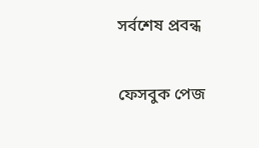সর্বশেষ প্রবন্ধ

ফেসবুক পেজ